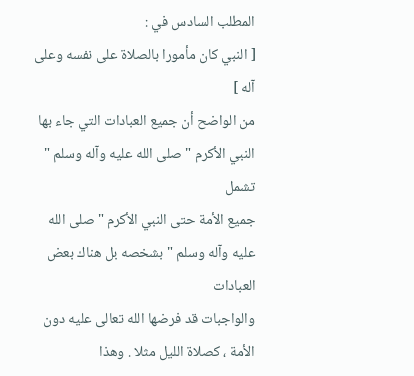المطلب السادس في :
[ النبي كان مأمورا بالصلاة على نفسه وعلى آله ]
من الواضح أن جميع العبادات التي جاء بها النبي الأكرم " صلى الله عليه وآله وسلم " تشمل
جميع الأمة حتى النبي الأكرم " صلى الله عليه وآله وسلم " بشخصه بل هناك بعض العبادات
والواجبات قد فرضها الله تعالى عليه دون الأمة ، كصلاة الليل مثلا . وهذا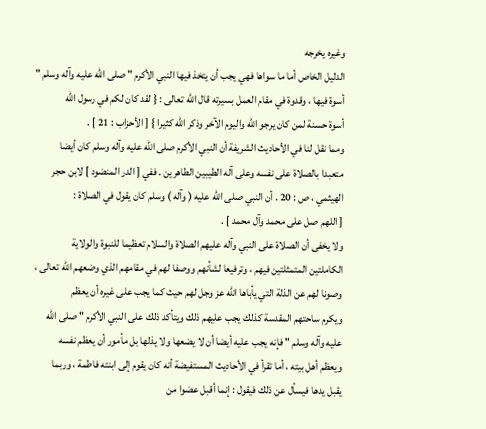وغيره يخرجه
الدليل الخاص أما ما سواها فهي يجب أن يتخذ فيها النبي الأكرم " صلى الله عليه وآله وسلم "
أسوة فيها ، وقدوة في مقام العمل بسيرته قال الله تعالى : { لقد كان لكم في رسول الله
أسوة حسنة لمن كان يرجو الله واليوم الآخر وذكر الله كثيرا } [ الأحزاب : 21 ] .
ومما نقل لنا في الأحاديث الشريفة أن النبي الأكرم صلى الله عليه وآله وسلم كان أيضا
متعبدا بالصلاة على نفسه وعلى آله الطيبين الطاهرين . ففي [ الدر المنضود ] لابن حجر
الهيثمي ، ص : 20 . أن النبي صلى الله عليه ( وآله ) وسلم كان يقول في الصلاة :
[ اللهم صل على محمد وآل محمد ] .
ولا يخفى أن الصلاة على النبي وآله عليهم الصلاة والسلام تعظيما للنبوة والولاية
الكاملتين المتمثلتين فيهم ، وترفيعا لشأنهم ووصفا لهم في مقامهم الذي وضعهم الله تعالى ،
وصونا لهم عن الذلة التي يأباها الله عز وجل لهم حيث كما يجب على غيره أن يعظم
ويكرم ساحتهم المقدسة كذلك يجب عليهم ذلك ويتأكد ذلك على النبي الأكرم " صلى الله
عليه وآله وسلم " فإنه يجب عليه أيضا أن لا يضعها ولا يذلها بل مأمور أن يعظم نفسه
ويعظم أهل بيته ، أما تقرأ في الأحاديث المستفيضة أنه كان يقوم إلى ابنته فاطمة ، وربما
يقبل يدها فيسأل عن ذلك فيقول : إنما أقبل عضوا من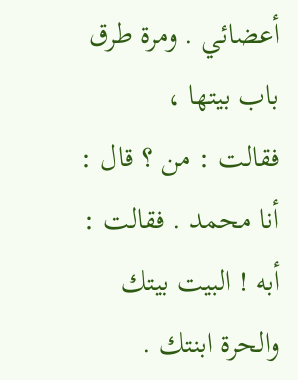أعضائي . ومرة طرق باب بيتها ،
فقالت : من ؟ قال : أنا محمد . فقالت : أبه ! البيت بيتك والحرة ابنتك .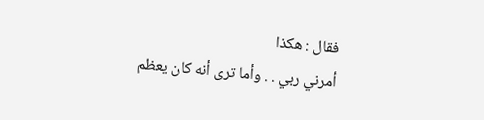فقال : هكذا
أمرني ربي . . وأما ترى أنه كان يعظم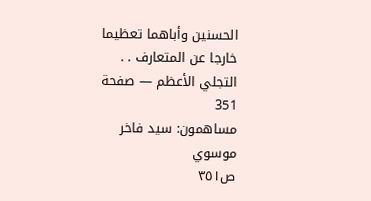الحسنين وأباهما تعظيما خارجا عن المتعارف . .
التجلي الأعظم — صفحة 351
مساهمون: سيد فاخر موسوي
ص٣٥١